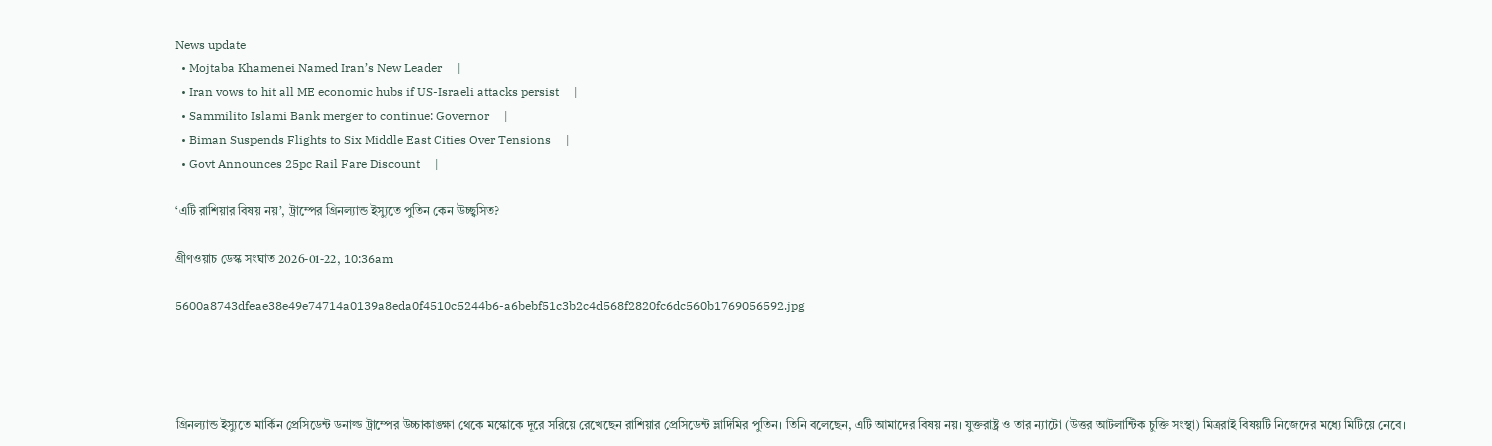News update
  • Mojtaba Khamenei Named Iran’s New Leader     |
  • Iran vows to hit all ME economic hubs if US-Israeli attacks persist     |
  • Sammilito Islami Bank merger to continue: Governor     |
  • Biman Suspends Flights to Six Middle East Cities Over Tensions     |
  • Govt Announces 25pc Rail Fare Discount     |

‘এটি রাশিয়ার বিষয় নয়’, ট্রাম্পের গ্রিনল্যান্ড ইস্যুতে পুতিন কেন উচ্ছ্বসিত?

গ্রীণওয়াচ ডেস্ক সংঘাত 2026-01-22, 10:36am

5600a8743dfeae38e49e74714a0139a8eda0f4510c5244b6-a6bebf51c3b2c4d568f2820fc6dc560b1769056592.jpg




গ্রিনল্যান্ড ইস্যুতে মার্কিন প্রেসিডেন্ট ডনাল্ড ট্রাম্পের উচ্চাকাঙ্ক্ষা থেকে মস্কোকে দূরে সরিয়ে রেখেছেন রাশিয়ার প্রেসিডেন্ট ভ্লাদিমির পুতিন। তিনি বলেছেন, এটি আমাদের বিষয় নয়। যুক্তরাষ্ট্র ও তার ন্যাটো (উত্তর আটলান্টিক চুক্তি সংস্থা) মিত্ররাই বিষয়টি নিজেদের মধ্যে মিটিয়ে নেবে।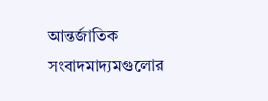আন্তর্জাতিক সংবাদমাদ্যমগুলোর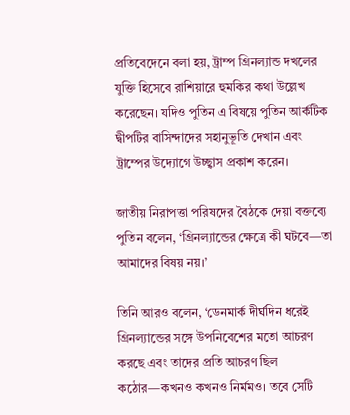প্রতিবেদেনে বলা হয়, ট্রাম্প গ্রিনল্যান্ড দখলের যুক্তি হিসেবে রাশিয়ারে হুমকির কথা উল্লেখ করেছেন। যদিও পুতিন এ বিষয়ে পুতিন আর্কটিক দ্বীপটির বাসিন্দাদের সহানুভূতি দেখান এবং ট্রাম্পের উদ্যোগে উচ্ছ্বাস প্রকাশ করেন।

জাতীয় নিরাপত্তা পরিষদের বৈঠকে দেয়া বক্তব্যে পুতিন বলেন, ‘গ্রিনল্যান্ডের ক্ষেত্রে কী ঘটবে—তা আমাদের বিষয় নয়।’

তিনি আরও বলেন, ‘ডেনমার্ক দীর্ঘদিন ধরেই গ্রিনল্যান্ডের সঙ্গে উপনিবেশের মতো আচরণ করছে এবং তাদের প্রতি আচরণ ছিল কঠোর—কখনও কখনও নির্মমও। তবে সেটি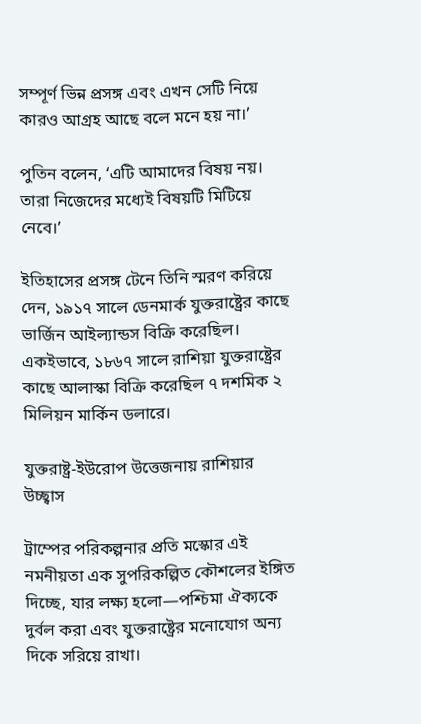সম্পূর্ণ ভিন্ন প্রসঙ্গ এবং এখন সেটি নিয়ে কারও আগ্রহ আছে বলে মনে হয় না।’

পুতিন বলেন, ‘এটি আমাদের বিষয় নয়। তারা নিজেদের মধ্যেই বিষয়টি মিটিয়ে নেবে।’

ইতিহাসের প্রসঙ্গ টেনে তিনি স্মরণ করিয়ে দেন, ১৯১৭ সালে ডেনমার্ক যুক্তরাষ্ট্রের কাছে ভার্জিন আইল্যান্ডস বিক্রি করেছিল। একইভাবে, ১৮৬৭ সালে রাশিয়া যুক্তরাষ্ট্রের কাছে আলাস্কা বিক্রি করেছিল ৭ দশমিক ২ মিলিয়ন মার্কিন ডলারে।

যুক্তরাষ্ট্র-ইউরোপ উত্তেজনায় রাশিয়ার উচ্ছ্বাস

ট্রাম্পের পরিকল্পনার প্রতি মস্কোর এই নমনীয়তা এক সুপরিকল্পিত কৌশলের ইঙ্গিত দিচ্ছে, যার লক্ষ্য হলো—পশ্চিমা ঐক্যকে দুর্বল করা এবং যুক্তরাষ্ট্রের মনোযোগ অন্য দিকে সরিয়ে রাখা।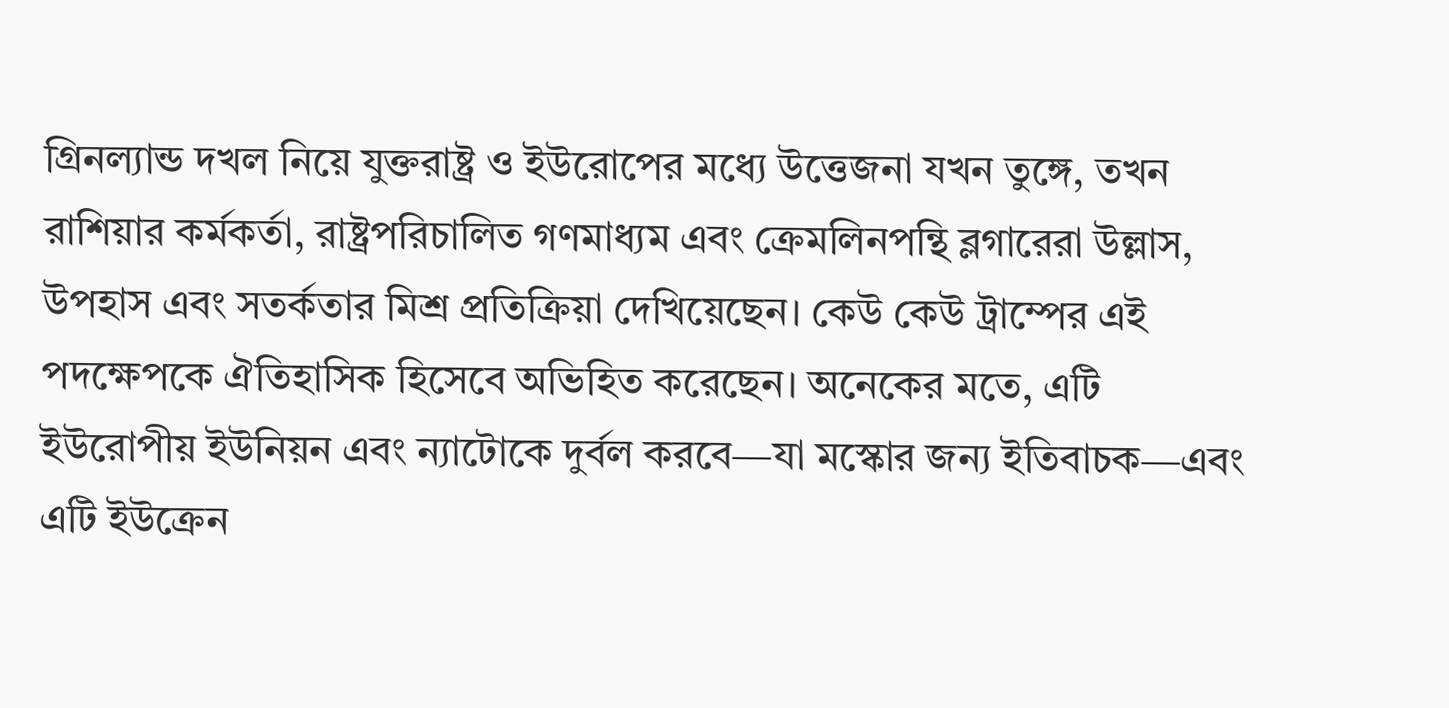গ্রিনল্যান্ড দখল নিয়ে যুক্তরাষ্ট্র ও ইউরোপের মধ্যে উত্তেজনা যখন তুঙ্গে, তখন রাশিয়ার কর্মকর্তা, রাষ্ট্রপরিচালিত গণমাধ্যম এবং ক্রেমলিনপন্থি ব্লগারেরা উল্লাস, উপহাস এবং সতর্কতার মিশ্র প্রতিক্রিয়া দেখিয়েছেন। কেউ কেউ ট্রাম্পের এই পদক্ষেপকে ঐতিহাসিক হিসেবে অভিহিত করেছেন। অনেকের মতে, এটি ইউরোপীয় ইউনিয়ন এবং ন্যাটোকে দুর্বল করবে—যা মস্কোর জন্য ইতিবাচক—এবং এটি ইউক্রেন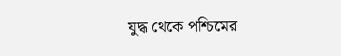যুদ্ধ থেকে পশ্চিমের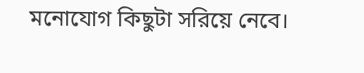মনোযোগ কিছুটা সরিয়ে নেবে।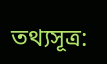তথ্যসূত্র: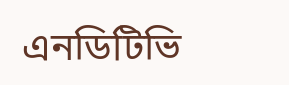এনডিটিভি